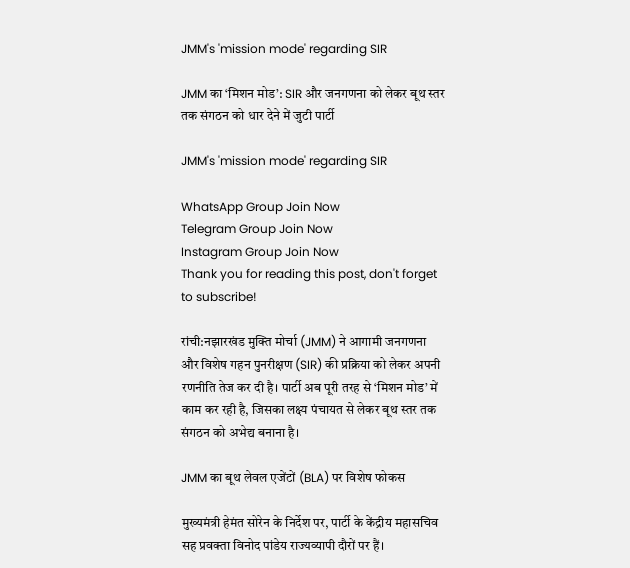JMM's 'mission mode' regarding SIR

JMM का ‘मिशन मोड’: SIR और जनगणना को लेकर बूथ स्तर तक संगठन को धार देने में जुटी पार्टी

JMM's 'mission mode' regarding SIR

WhatsApp Group Join Now
Telegram Group Join Now
Instagram Group Join Now
Thank you for reading this post, don't forget to subscribe!

रांची:नझारखंड मुक्ति मोर्चा (JMM) ने आगामी जनगणना और विशेष गहन पुनरीक्षण (SIR) की प्रक्रिया को लेकर अपनी रणनीति तेज कर दी है। पार्टी अब पूरी तरह से ‘मिशन मोड’ में काम कर रही है, जिसका लक्ष्य पंचायत से लेकर बूथ स्तर तक संगठन को अभेद्य बनाना है।

JMM का बूथ लेवल एजेंटों (BLA) पर विशेष फोकस

मुख्यमंत्री हेमंत सोरेन के निर्देश पर, पार्टी के केंद्रीय महासचिव सह प्रवक्ता विनोद पांडेय राज्यव्यापी दौरों पर हैं।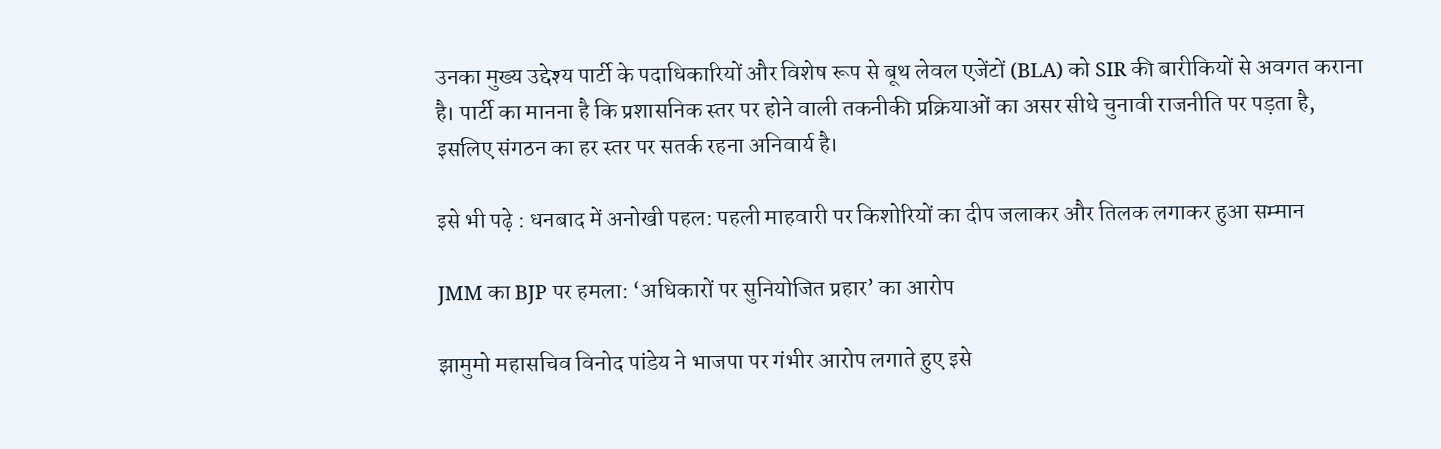उनका मुख्य उद्देश्य पार्टी के पदाधिकारियों और विशेष रूप से बूथ लेवल एजेंटों (BLA) को SIR की बारीकियों से अवगत कराना है। पार्टी का मानना है कि प्रशासनिक स्तर पर होने वाली तकनीकी प्रक्रियाओं का असर सीधे चुनावी राजनीति पर पड़ता है, इसलिए संगठन का हर स्तर पर सतर्क रहना अनिवार्य है।

इसे भी पढ़े : धनबाद में अनोखी पहल: पहली माहवारी पर किशोरियों का दीप जलाकर और तिलक लगाकर हुआ सम्मान

JMM का BJP पर हमला: ‘अधिकारों पर सुनियोजित प्रहार’ का आरोप

झामुमो महासचिव विनोद पांडेय ने भाजपा पर गंभीर आरोप लगाते हुए इसे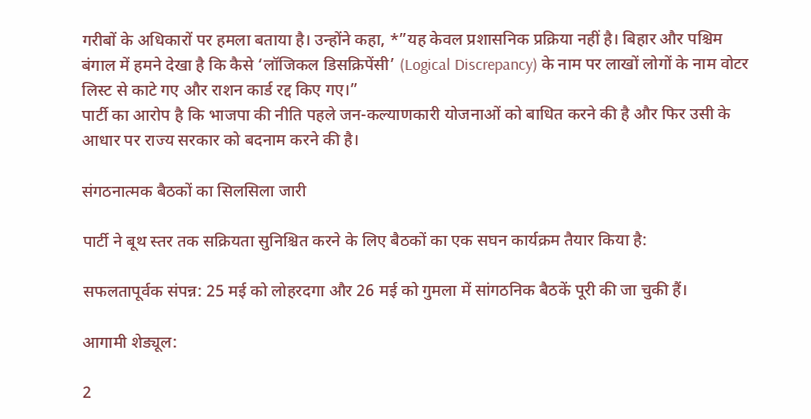गरीबों के अधिकारों पर हमला बताया है। उन्होंने कहा, *”यह केवल प्रशासनिक प्रक्रिया नहीं है। बिहार और पश्चिम बंगाल में हमने देखा है कि कैसे ‘लॉजिकल डिसक्रिपेंसी’ (Logical Discrepancy) के नाम पर लाखों लोगों के नाम वोटर लिस्ट से काटे गए और राशन कार्ड रद्द किए गए।”
पार्टी का आरोप है कि भाजपा की नीति पहले जन-कल्याणकारी योजनाओं को बाधित करने की है और फिर उसी के आधार पर राज्य सरकार को बदनाम करने की है।

संगठनात्मक बैठकों का सिलसिला जारी

पार्टी ने बूथ स्तर तक सक्रियता सुनिश्चित करने के लिए बैठकों का एक सघन कार्यक्रम तैयार किया है:

सफलतापूर्वक संपन्न: 25 मई को लोहरदगा और 26 मई को गुमला में सांगठनिक बैठकें पूरी की जा चुकी हैं।

आगामी शेड्यूल:

2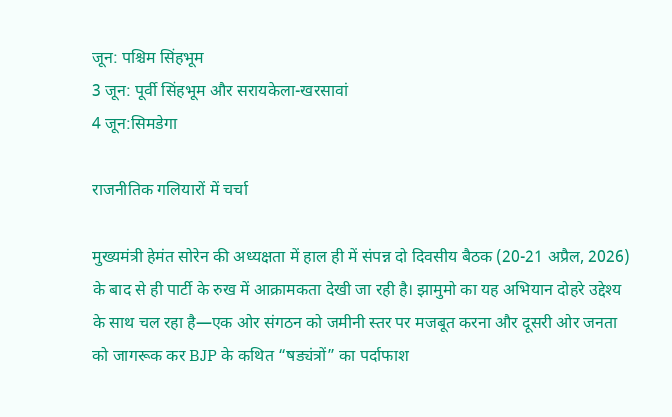जून: पश्चिम सिंहभूम
3 जून: पूर्वी सिंहभूम और सरायकेला-खरसावां
4 जून:सिमडेगा

राजनीतिक गलियारों में चर्चा

मुख्यमंत्री हेमंत सोरेन की अध्यक्षता में हाल ही में संपन्न दो दिवसीय बैठक (20-21 अप्रैल, 2026) के बाद से ही पार्टी के रुख में आक्रामकता देखी जा रही है। झामुमो का यह अभियान दोहरे उद्देश्य के साथ चल रहा है—एक ओर संगठन को जमीनी स्तर पर मजबूत करना और दूसरी ओर जनता को जागरूक कर BJP के कथित “षड्यंत्रों” का पर्दाफाश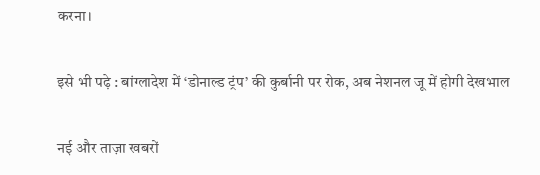करना।

इसे भी पढ़े : बांग्लादेश में ‘डोनाल्ड ट्रंप’ की कुर्बानी पर रोक, अब नेशनल जू में होगी देखभाल

नई और ताज़ा खबरों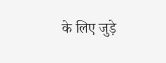के लिए जुड़े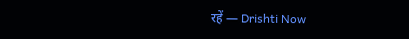रहें — Drishti Now